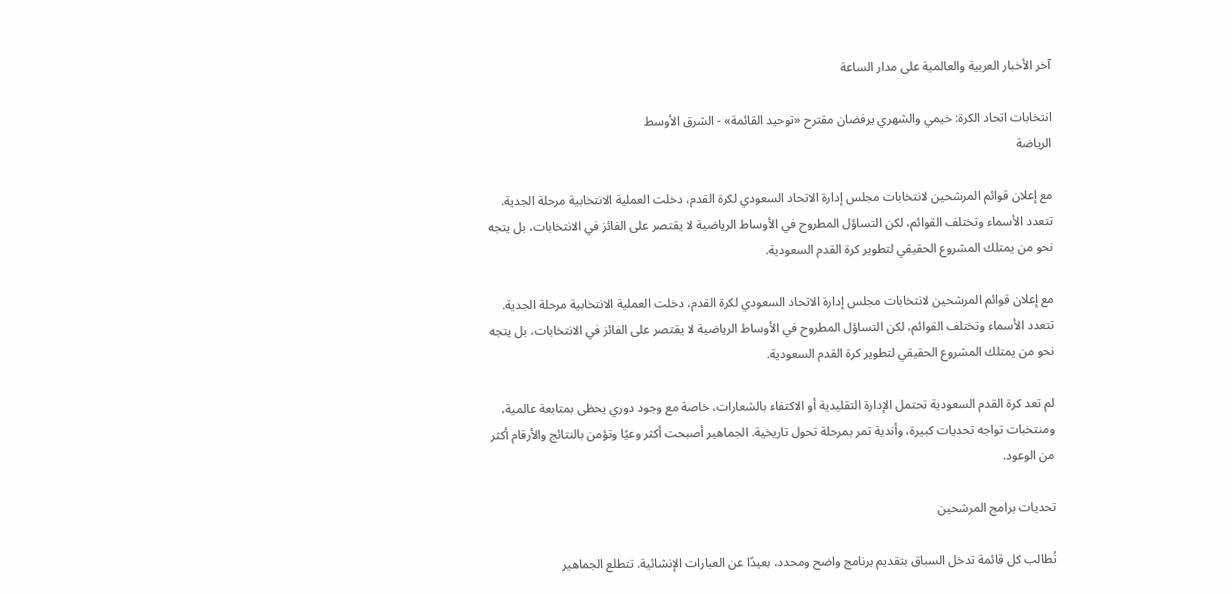آخر الأخبار العربية والعالمية على مدار الساعة

انتخابات اتحاد الكرة: خيمي والشهري يرفضان مقترح «توحيد القائمة» - الشرق الأوسط
الرياضة

مع إعلان قوائم المرشحين لانتخابات مجلس إدارة الاتحاد السعودي لكرة القدم، دخلت العملية الانتخابية مرحلة الجدية. تتعدد الأسماء وتختلف القوائم، لكن التساؤل المطروح في الأوساط الرياضية لا يقتصر على الفائز في الانتخابات، بل يتجه نحو من يمتلك المشروع الحقيقي لتطوير كرة القدم السعودية.

مع إعلان قوائم المرشحين لانتخابات مجلس إدارة الاتحاد السعودي لكرة القدم، دخلت العملية الانتخابية مرحلة الجدية. تتعدد الأسماء وتختلف القوائم، لكن التساؤل المطروح في الأوساط الرياضية لا يقتصر على الفائز في الانتخابات، بل يتجه نحو من يمتلك المشروع الحقيقي لتطوير كرة القدم السعودية.

لم تعد كرة القدم السعودية تحتمل الإدارة التقليدية أو الاكتفاء بالشعارات، خاصة مع وجود دوري يحظى بمتابعة عالمية، ومنتخبات تواجه تحديات كبيرة، وأندية تمر بمرحلة تحول تاريخية. الجماهير أصبحت أكثر وعيًا وتؤمن بالنتائج والأرقام أكثر من الوعود.

تحديات برامج المرشحين

تُطالب كل قائمة تدخل السباق بتقديم برنامج واضح ومحدد، بعيدًا عن العبارات الإنشائية. تتطلع الجماهير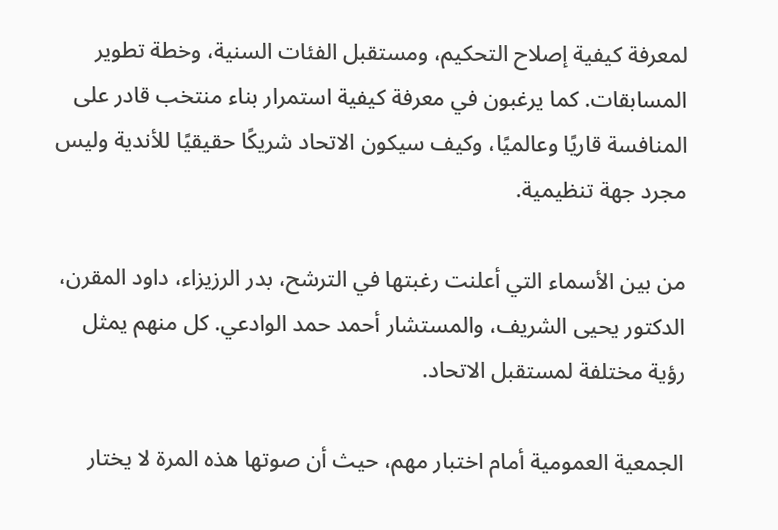لمعرفة كيفية إصلاح التحكيم، ومستقبل الفئات السنية، وخطة تطوير المسابقات. كما يرغبون في معرفة كيفية استمرار بناء منتخب قادر على المنافسة قاريًا وعالميًا، وكيف سيكون الاتحاد شريكًا حقيقيًا للأندية وليس مجرد جهة تنظيمية.

من بين الأسماء التي أعلنت رغبتها في الترشح، بدر الرزيزاء، داود المقرن، الدكتور يحيى الشريف، والمستشار أحمد حمد الوادعي. كل منهم يمثل رؤية مختلفة لمستقبل الاتحاد.

الجمعية العمومية أمام اختبار مهم، حيث أن صوتها هذه المرة لا يختار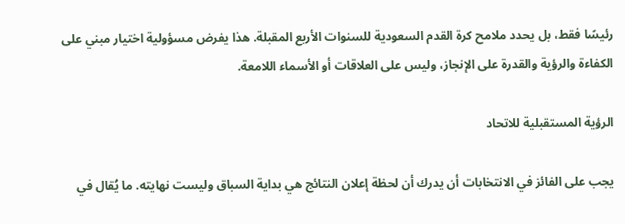رئيسًا فقط، بل يحدد ملامح كرة القدم السعودية للسنوات الأربع المقبلة. هذا يفرض مسؤولية اختيار مبني على الكفاءة والرؤية والقدرة على الإنجاز، وليس على العلاقات أو الأسماء اللامعة.

الرؤية المستقبلية للاتحاد

يجب على الفائز في الانتخابات أن يدرك أن لحظة إعلان النتائج هي بداية السباق وليست نهايته. ما يُقال في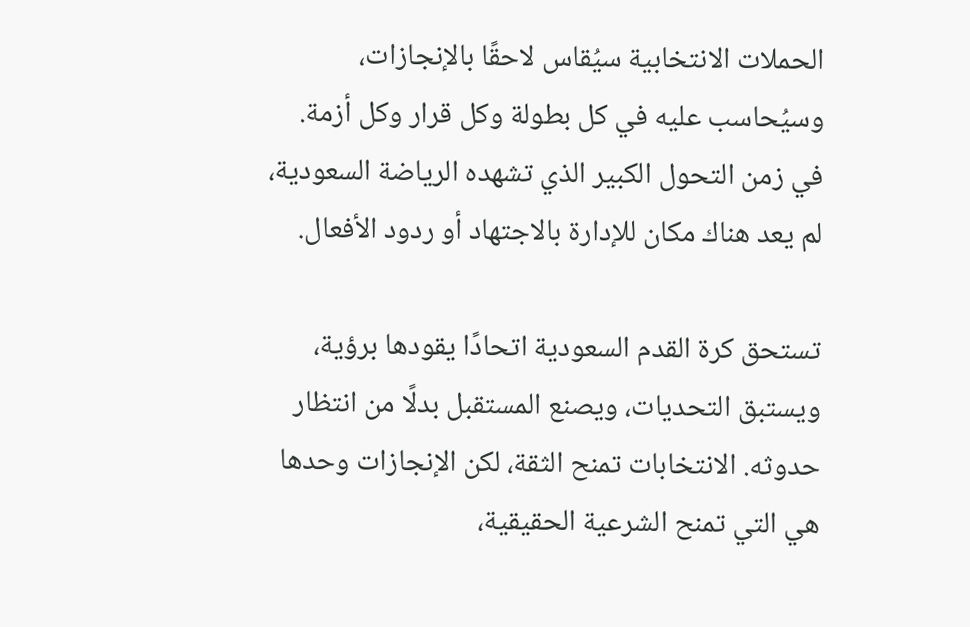الحملات الانتخابية سيُقاس لاحقًا بالإنجازات، وسيُحاسب عليه في كل بطولة وكل قرار وكل أزمة. في زمن التحول الكبير الذي تشهده الرياضة السعودية، لم يعد هناك مكان للإدارة بالاجتهاد أو ردود الأفعال.

تستحق كرة القدم السعودية اتحادًا يقودها برؤية، ويستبق التحديات، ويصنع المستقبل بدلًا من انتظار حدوثه. الانتخابات تمنح الثقة، لكن الإنجازات وحدها هي التي تمنح الشرعية الحقيقية،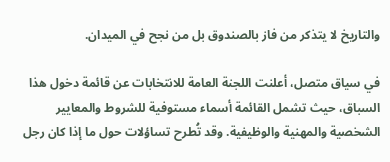والتاريخ لا يتذكر من فاز بالصندوق بل من نجح في الميدان.

في سياق متصل، أعلنت اللجنة العامة للانتخابات عن قائمة دخول هذا السباق، حيث تشمل القائمة أسماء مستوفية للشروط والمعايير الشخصية والمهنية والوظيفية. وقد تُطرح تساؤلات حول ما إذا كان رجل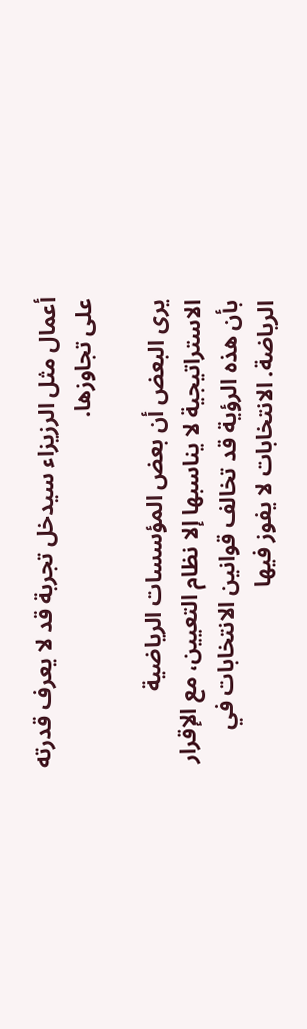أعمال مثل الرزيزاء سيدخل تجربة قد لا يعرف قدرته على تجاوزها.

يرى البعض أن بعض المؤسسات الرياضية الاستراتيجية لا يناسبها إلا نظام التعيين، مع الإقرار بأن هذه الرؤية قد تخالف قوانين الانتخابات في الرياضة. الانتخابات لا يفوز فيها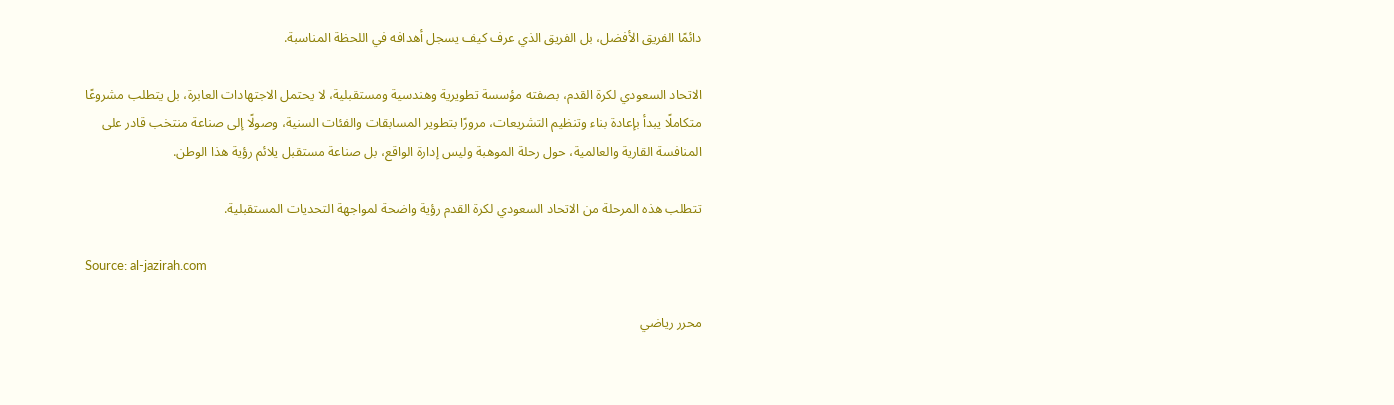دائمًا الفريق الأفضل، بل الفريق الذي عرف كيف يسجل أهدافه في اللحظة المناسبة.

الاتحاد السعودي لكرة القدم، بصفته مؤسسة تطويرية وهندسية ومستقبلية، لا يحتمل الاجتهادات العابرة، بل يتطلب مشروعًا متكاملًا يبدأ بإعادة بناء وتنظيم التشريعات، مرورًا بتطوير المسابقات والفئات السنية، وصولًا إلى صناعة منتخب قادر على المنافسة القارية والعالمية، حول رحلة الموهبة وليس إدارة الواقع، بل صناعة مستقبل يلائم رؤية هذا الوطن.

تتطلب هذه المرحلة من الاتحاد السعودي لكرة القدم رؤية واضحة لمواجهة التحديات المستقبلية.

Source: al-jazirah.com

محرر رياضي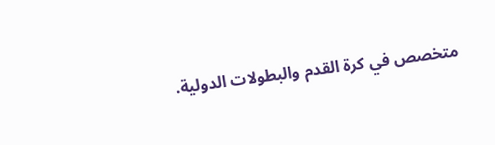متخصص في كرة القدم والبطولات الدولية.